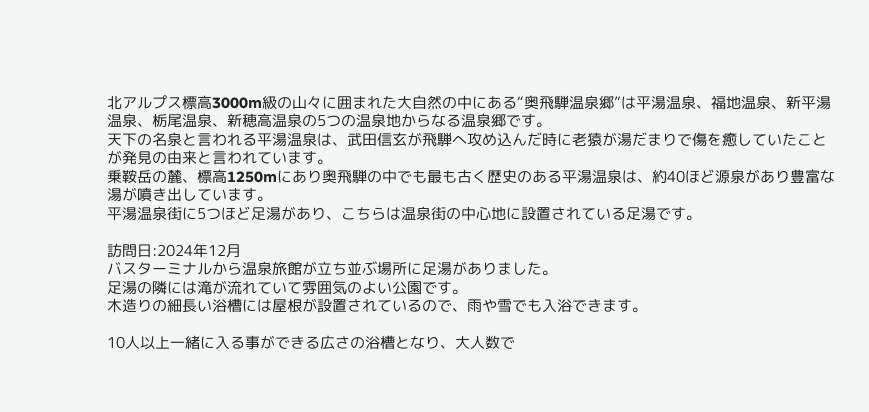北アルプス標高3000m級の山々に囲まれた大自然の中にある“奥飛騨温泉郷”は平湯温泉、福地温泉、新平湯温泉、栃尾温泉、新穂高温泉の5つの温泉地からなる温泉郷です。
天下の名泉と言われる平湯温泉は、武田信玄が飛騨へ攻め込んだ時に老猿が湯だまりで傷を癒していたことが発見の由来と言われています。
乗鞍岳の麓、標高1250mにあり奥飛騨の中でも最も古く歴史のある平湯温泉は、約40ほど源泉があり豊富な湯が噴き出しています。
平湯温泉街に5つほど足湯があり、こちらは温泉街の中心地に設置されている足湯です。

訪問日:2024年12月
バスターミナルから温泉旅館が立ち並ぶ場所に足湯がありました。
足湯の隣には滝が流れていて雰囲気のよい公園です。
木造りの細長い浴槽には屋根が設置されているので、雨や雪でも入浴できます。

10人以上一緒に入る事ができる広さの浴槽となり、大人数で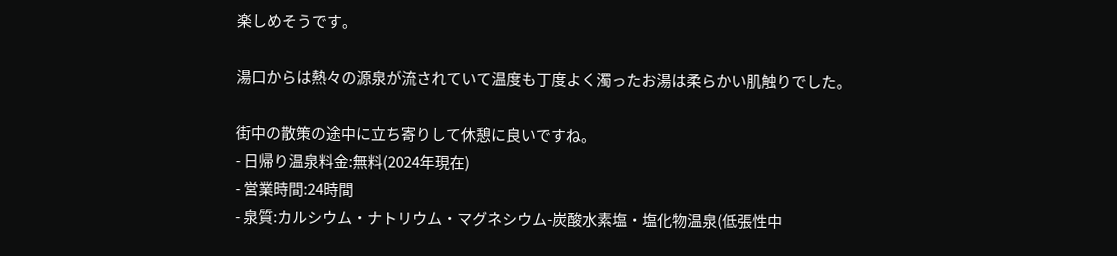楽しめそうです。

湯口からは熱々の源泉が流されていて温度も丁度よく濁ったお湯は柔らかい肌触りでした。

街中の散策の途中に立ち寄りして休憩に良いですね。
- 日帰り温泉料金:無料(2024年現在)
- 営業時間:24時間
- 泉質:カルシウム・ナトリウム・マグネシウム-炭酸水素塩・塩化物温泉(低張性中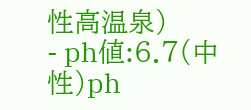性高温泉)
- ph値:6.7(中性)ph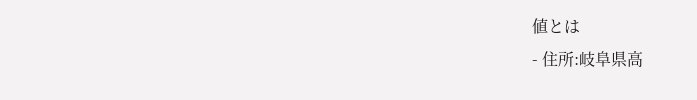値とは
- 住所:岐阜県高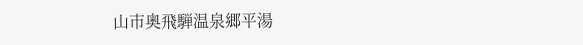山市奥飛騨温泉郷平湯